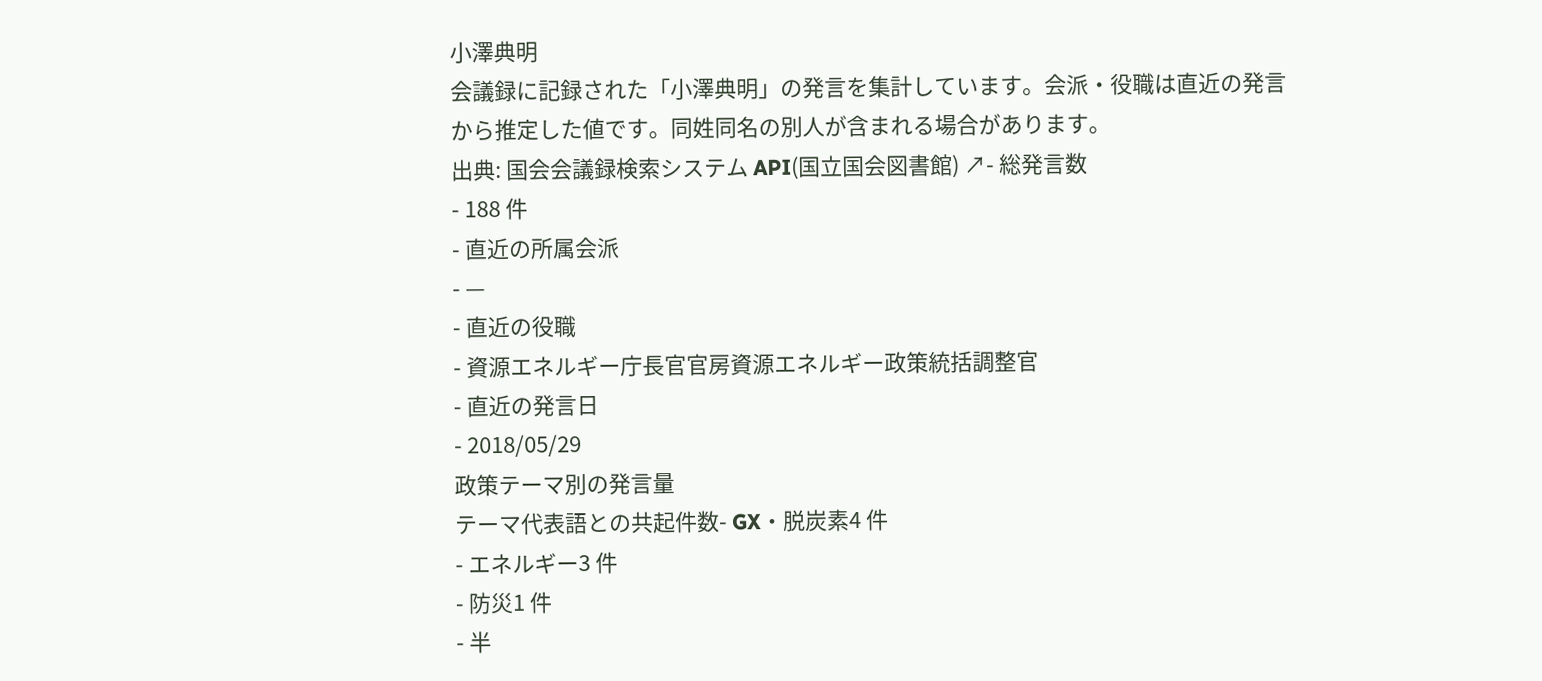小澤典明
会議録に記録された「小澤典明」の発言を集計しています。会派・役職は直近の発言から推定した値です。同姓同名の別人が含まれる場合があります。
出典: 国会会議録検索システム API(国立国会図書館) ↗- 総発言数
- 188 件
- 直近の所属会派
- —
- 直近の役職
- 資源エネルギー庁長官官房資源エネルギー政策統括調整官
- 直近の発言日
- 2018/05/29
政策テーマ別の発言量
テーマ代表語との共起件数- GX・脱炭素4 件
- エネルギー3 件
- 防災1 件
- 半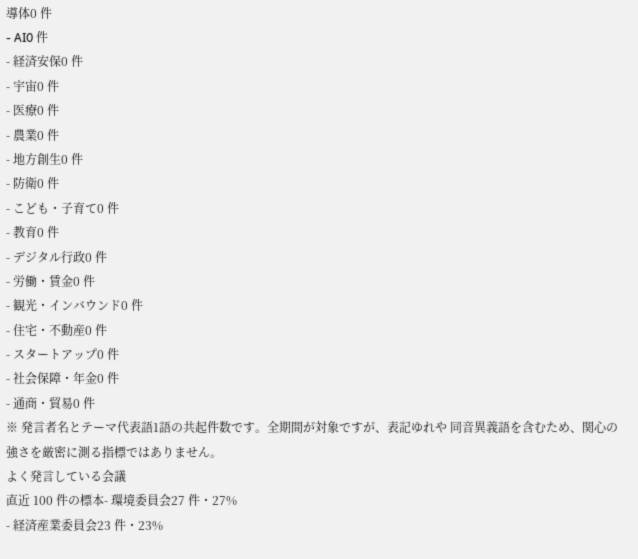導体0 件
- AI0 件
- 経済安保0 件
- 宇宙0 件
- 医療0 件
- 農業0 件
- 地方創生0 件
- 防衛0 件
- こども・子育て0 件
- 教育0 件
- デジタル行政0 件
- 労働・賃金0 件
- 観光・インバウンド0 件
- 住宅・不動産0 件
- スタートアップ0 件
- 社会保障・年金0 件
- 通商・貿易0 件
※ 発言者名とテーマ代表語1語の共起件数です。全期間が対象ですが、表記ゆれや 同音異義語を含むため、関心の強さを厳密に測る指標ではありません。
よく発言している会議
直近 100 件の標本- 環境委員会27 件・27%
- 経済産業委員会23 件・23%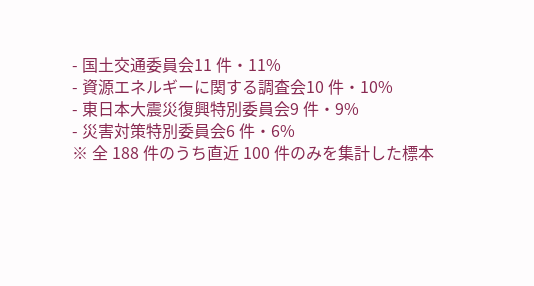- 国土交通委員会11 件・11%
- 資源エネルギーに関する調査会10 件・10%
- 東日本大震災復興特別委員会9 件・9%
- 災害対策特別委員会6 件・6%
※ 全 188 件のうち直近 100 件のみを集計した標本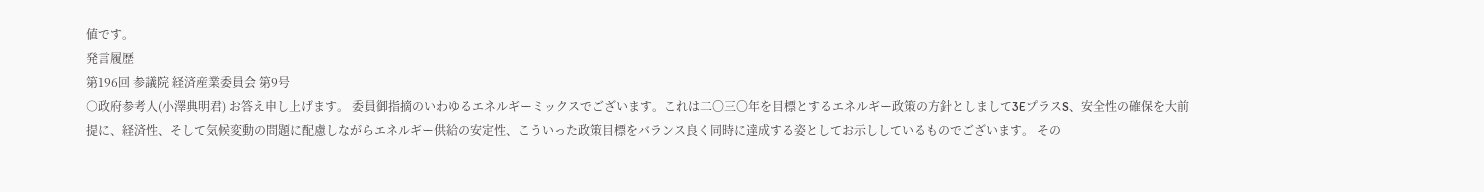値です。
発言履歴
第196回 参議院 経済産業委員会 第9号
○政府参考人(小澤典明君) お答え申し上げます。 委員御指摘のいわゆるエネルギーミックスでございます。これは二〇三〇年を目標とするエネルギー政策の方針としまして3EプラスS、安全性の確保を大前提に、経済性、そして気候変動の問題に配慮しながらエネルギー供給の安定性、こういった政策目標をバランス良く同時に達成する姿としてお示ししているものでございます。 その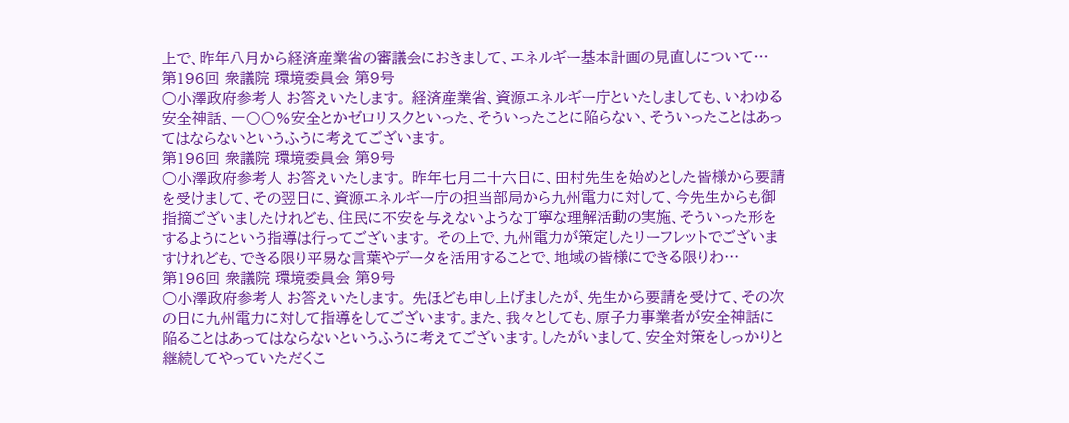上で、昨年八月から経済産業省の審議会におきまして、エネルギー基本計画の見直しについて…
第196回 衆議院 環境委員会 第9号
○小澤政府参考人 お答えいたします。 経済産業省、資源エネルギー庁といたしましても、いわゆる安全神話、一〇〇%安全とかゼロリスクといった、そういったことに陥らない、そういったことはあってはならないというふうに考えてございます。
第196回 衆議院 環境委員会 第9号
○小澤政府参考人 お答えいたします。 昨年七月二十六日に、田村先生を始めとした皆様から要請を受けまして、その翌日に、資源エネルギー庁の担当部局から九州電力に対して、今先生からも御指摘ございましたけれども、住民に不安を与えないような丁寧な理解活動の実施、そういった形をするようにという指導は行ってございます。 その上で、九州電力が策定したリーフレットでございますけれども、できる限り平易な言葉やデータを活用することで、地域の皆様にできる限りわ…
第196回 衆議院 環境委員会 第9号
○小澤政府参考人 お答えいたします。 先ほども申し上げましたが、先生から要請を受けて、その次の日に九州電力に対して指導をしてございます。また、我々としても、原子力事業者が安全神話に陥ることはあってはならないというふうに考えてございます。したがいまして、安全対策をしっかりと継続してやっていただくこ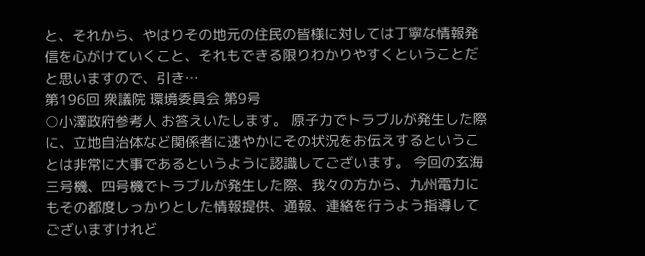と、それから、やはりその地元の住民の皆様に対しては丁寧な情報発信を心がけていくこと、それもできる限りわかりやすくということだと思いますので、引き…
第196回 衆議院 環境委員会 第9号
○小澤政府参考人 お答えいたします。 原子力でトラブルが発生した際に、立地自治体など関係者に速やかにその状況をお伝えするということは非常に大事であるというように認識してございます。 今回の玄海三号機、四号機でトラブルが発生した際、我々の方から、九州電力にもその都度しっかりとした情報提供、通報、連絡を行うよう指導してございますけれど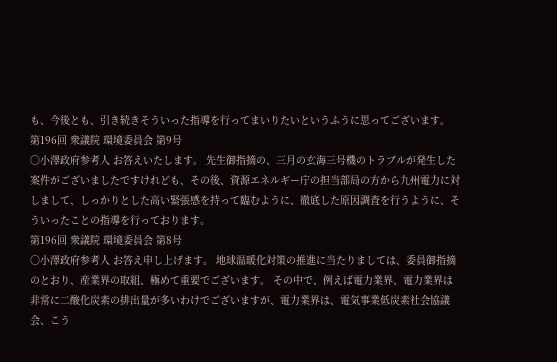も、今後とも、引き続きそういった指導を行ってまいりたいというふうに思ってございます。
第196回 衆議院 環境委員会 第9号
○小澤政府参考人 お答えいたします。 先生御指摘の、三月の玄海三号機のトラブルが発生した案件がございましたですけれども、その後、資源エネルギー庁の担当部局の方から九州電力に対しまして、しっかりとした高い緊張感を持って臨むように、徹底した原因調査を行うように、そういったことの指導を行っております。
第196回 衆議院 環境委員会 第8号
○小澤政府参考人 お答え申し上げます。 地球温暖化対策の推進に当たりましては、委員御指摘のとおり、産業界の取組、極めて重要でございます。 その中で、例えば電力業界、電力業界は非常に二酸化炭素の排出量が多いわけでございますが、電力業界は、電気事業低炭素社会協議会、こう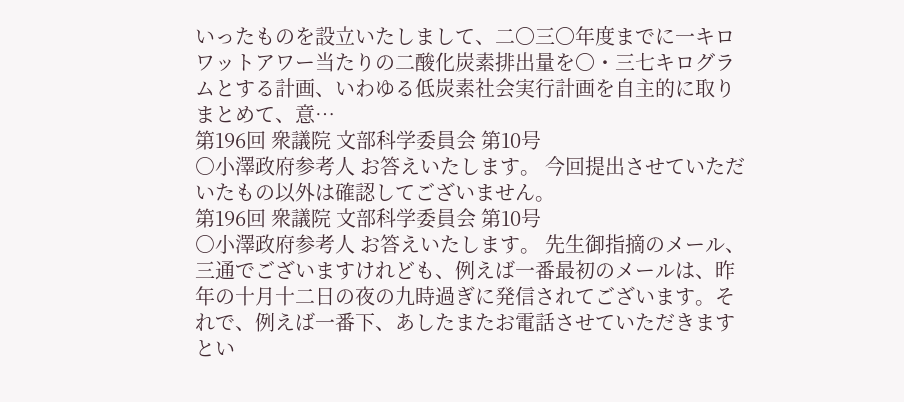いったものを設立いたしまして、二〇三〇年度までに一キロワットアワー当たりの二酸化炭素排出量を〇・三七キログラムとする計画、いわゆる低炭素社会実行計画を自主的に取りまとめて、意…
第196回 衆議院 文部科学委員会 第10号
○小澤政府参考人 お答えいたします。 今回提出させていただいたもの以外は確認してございません。
第196回 衆議院 文部科学委員会 第10号
○小澤政府参考人 お答えいたします。 先生御指摘のメール、三通でございますけれども、例えば一番最初のメールは、昨年の十月十二日の夜の九時過ぎに発信されてございます。それで、例えば一番下、あしたまたお電話させていただきますとい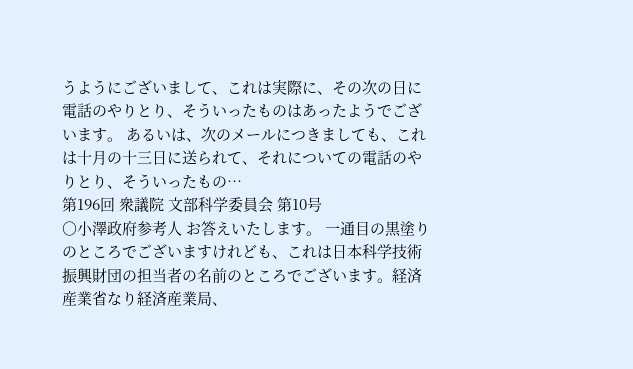うようにございまして、これは実際に、その次の日に電話のやりとり、そういったものはあったようでございます。 あるいは、次のメールにつきましても、これは十月の十三日に送られて、それについての電話のやりとり、そういったもの…
第196回 衆議院 文部科学委員会 第10号
○小澤政府参考人 お答えいたします。 一通目の黒塗りのところでございますけれども、これは日本科学技術振興財団の担当者の名前のところでございます。経済産業省なり経済産業局、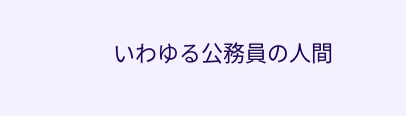いわゆる公務員の人間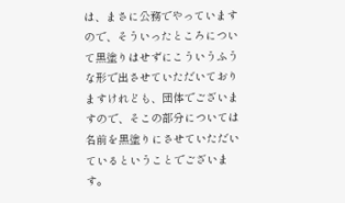は、まさに公務でやっていますので、そういったところについて黒塗りはせずにこういうふうな形で出させていただいておりますけれども、団体でございますので、そこの部分については名前を黒塗りにさせていただいているということでございます。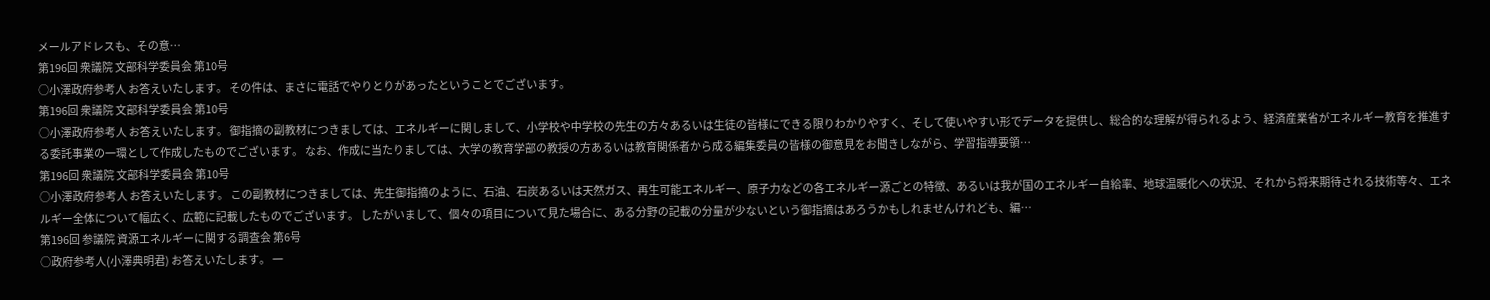メールアドレスも、その意…
第196回 衆議院 文部科学委員会 第10号
○小澤政府参考人 お答えいたします。 その件は、まさに電話でやりとりがあったということでございます。
第196回 衆議院 文部科学委員会 第10号
○小澤政府参考人 お答えいたします。 御指摘の副教材につきましては、エネルギーに関しまして、小学校や中学校の先生の方々あるいは生徒の皆様にできる限りわかりやすく、そして使いやすい形でデータを提供し、総合的な理解が得られるよう、経済産業省がエネルギー教育を推進する委託事業の一環として作成したものでございます。 なお、作成に当たりましては、大学の教育学部の教授の方あるいは教育関係者から成る編集委員の皆様の御意見をお聞きしながら、学習指導要領…
第196回 衆議院 文部科学委員会 第10号
○小澤政府参考人 お答えいたします。 この副教材につきましては、先生御指摘のように、石油、石炭あるいは天然ガス、再生可能エネルギー、原子力などの各エネルギー源ごとの特徴、あるいは我が国のエネルギー自給率、地球温暖化への状況、それから将来期待される技術等々、エネルギー全体について幅広く、広範に記載したものでございます。 したがいまして、個々の項目について見た場合に、ある分野の記載の分量が少ないという御指摘はあろうかもしれませんけれども、編…
第196回 参議院 資源エネルギーに関する調査会 第6号
○政府参考人(小澤典明君) お答えいたします。 一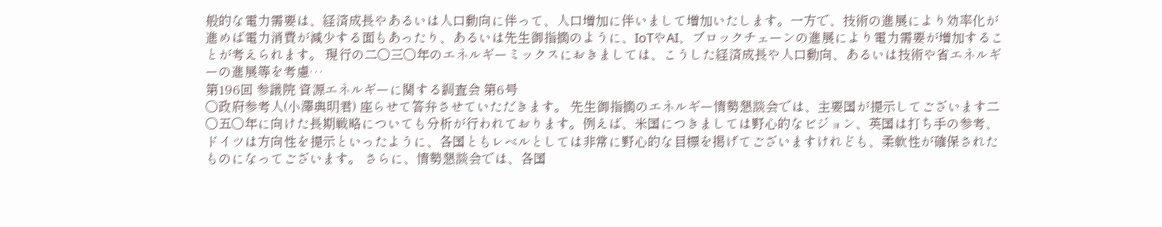般的な電力需要は、経済成長やあるいは人口動向に伴って、人口増加に伴いまして増加いたします。一方で、技術の進展により効率化が進めば電力消費が減少する面もあったり、あるいは先生御指摘のように、IoTやAI、ブロックチェーンの進展により電力需要が増加することが考えられます。 現行の二〇三〇年のエネルギーミックスにおきましては、こうした経済成長や人口動向、あるいは技術や省エネルギーの進展等を考慮…
第196回 参議院 資源エネルギーに関する調査会 第6号
○政府参考人(小澤典明君) 座らせて答弁させていただきます。 先生御指摘のエネルギー情勢懇談会では、主要国が提示してございます二〇五〇年に向けた長期戦略についても分析が行われております。例えば、米国につきましては野心的なビジョン、英国は打ち手の参考、ドイツは方向性を提示といったように、各国ともレベルとしては非常に野心的な目標を掲げてございますけれども、柔軟性が確保されたものになってございます。 さらに、情勢懇談会では、各国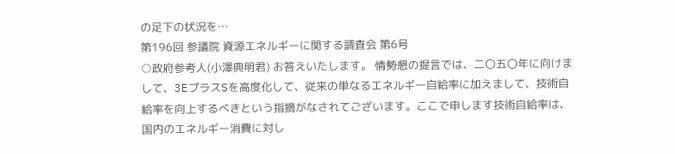の足下の状況を…
第196回 参議院 資源エネルギーに関する調査会 第6号
○政府参考人(小澤典明君) お答えいたします。 情勢懇の提言では、二〇五〇年に向けまして、3EプラスSを高度化して、従来の単なるエネルギー自給率に加えまして、技術自給率を向上するべきという指摘がなされてございます。ここで申します技術自給率は、国内のエネルギー消費に対し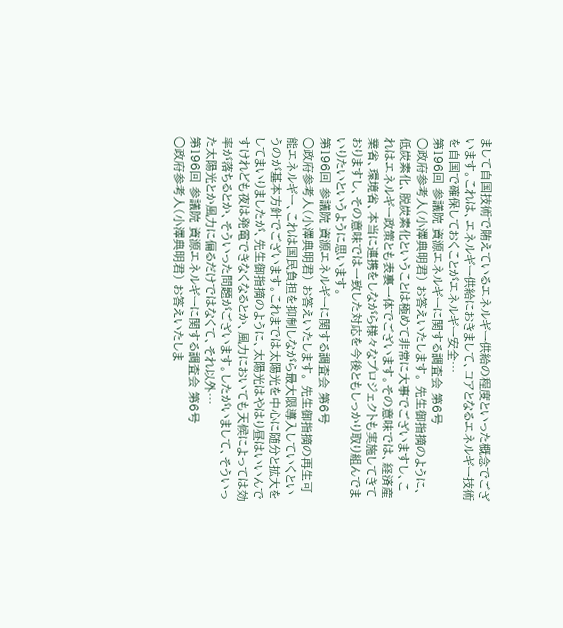まして自国技術で賄えているエネルギー供給の程度といった概念でございます。これは、エネルギー供給におきまして、コアとなるエネルギー技術を自国で確保しておくことがエネルギー安全…
第196回 参議院 資源エネルギーに関する調査会 第6号
○政府参考人(小澤典明君) お答えいたします。 先生御指摘のように、低炭素化、脱炭素化ということは極めて非常に大事でございますし、これはエネルギー政策とも表裏一体でございます。その意味では、経済産業省、環境省、本当に連携をしながら様々なプロジェクトも実施してきておりますし、その意味では一致した対応を今後ともしっかり取り組んでまいりたいというように思います。
第196回 参議院 資源エネルギーに関する調査会 第6号
○政府参考人(小澤典明君) お答えいたします。 先生御指摘の再生可能エネルギー、これは国民負担を抑制しながら最大限導入していくというのが基本方針でございます。これまでは太陽光を中心に随分と拡大をしてまいりましたが、先生御指摘のように、太陽光はやはり昼はいいんですけれども夜は発電できなくなるとか、風力においても天候によっては効率が落ちるとか、そういった問題がございます。したがいまして、そういった太陽光とか風力に偏るだけではなくて、それ以外…
第196回 参議院 資源エネルギーに関する調査会 第6号
○政府参考人(小澤典明君) お答えいたしま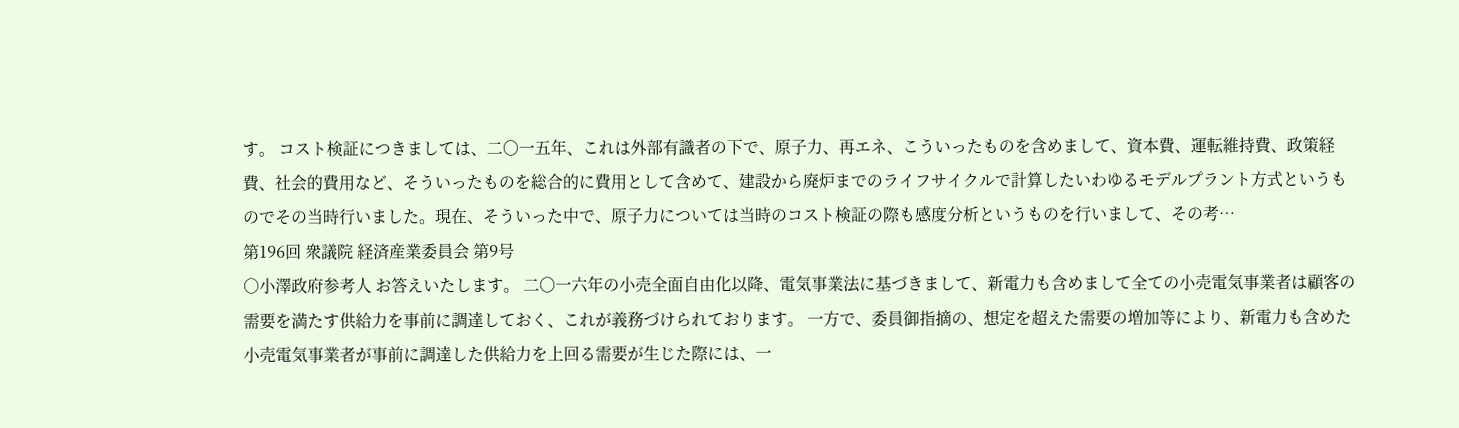す。 コスト検証につきましては、二〇一五年、これは外部有識者の下で、原子力、再エネ、こういったものを含めまして、資本費、運転維持費、政策経費、社会的費用など、そういったものを総合的に費用として含めて、建設から廃炉までのライフサイクルで計算したいわゆるモデルプラント方式というものでその当時行いました。現在、そういった中で、原子力については当時のコスト検証の際も感度分析というものを行いまして、その考…
第196回 衆議院 経済産業委員会 第9号
○小澤政府参考人 お答えいたします。 二〇一六年の小売全面自由化以降、電気事業法に基づきまして、新電力も含めまして全ての小売電気事業者は顧客の需要を満たす供給力を事前に調達しておく、これが義務づけられております。 一方で、委員御指摘の、想定を超えた需要の増加等により、新電力も含めた小売電気事業者が事前に調達した供給力を上回る需要が生じた際には、一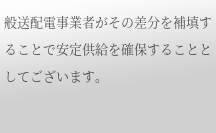般送配電事業者がその差分を補填することで安定供給を確保することとしてございます。